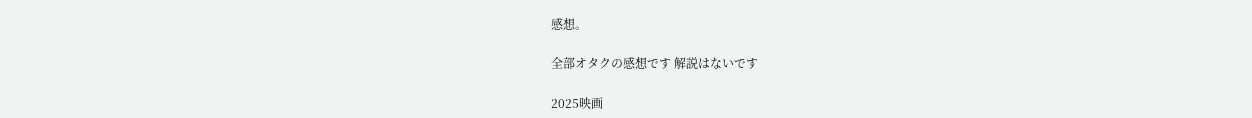感想。

全部オタクの感想です 解説はないです

2025映画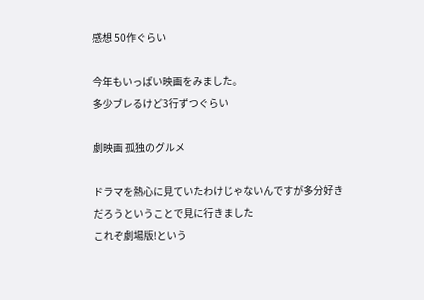感想 50作ぐらい

今年もいっぱい映画をみました。
多少ブレるけど3行ずつぐらい

劇映画 孤独のグルメ

ドラマを熱心に見ていたわけじゃないんですが多分好きだろうということで見に行きました
これぞ劇場版!という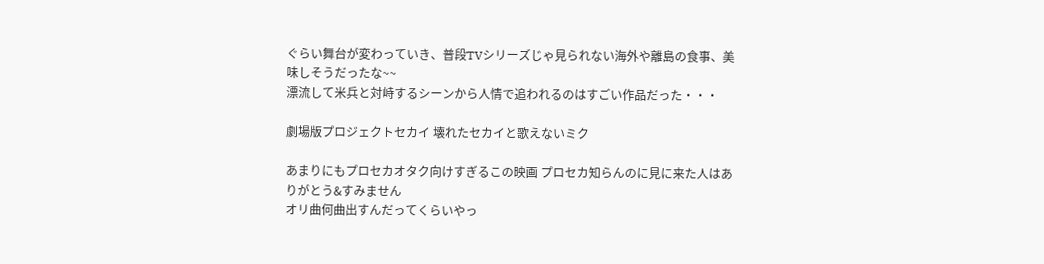ぐらい舞台が変わっていき、普段TVシリーズじゃ見られない海外や離島の食事、美味しそうだったな~~
漂流して米兵と対峙するシーンから人情で追われるのはすごい作品だった・・・

劇場版プロジェクトセカイ 壊れたセカイと歌えないミク

あまりにもプロセカオタク向けすぎるこの映画 プロセカ知らんのに見に来た人はありがとう&すみません
オリ曲何曲出すんだってくらいやっ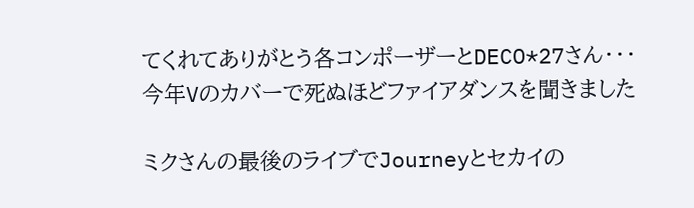てくれてありがとう各コンポーザーとDECO*27さん・・・
今年Vのカバーで死ぬほどファイアダンスを聞きました

ミクさんの最後のライブでJourneyとセカイの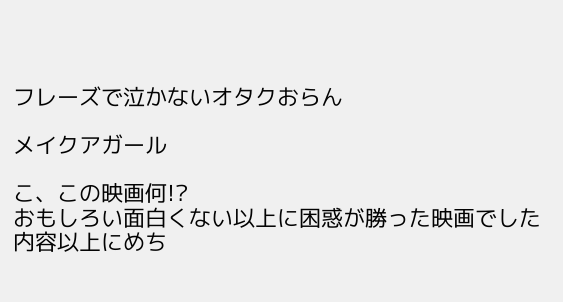フレーズで泣かないオタクおらん

メイクアガール

こ、この映画何!?
おもしろい面白くない以上に困惑が勝った映画でした
内容以上にめち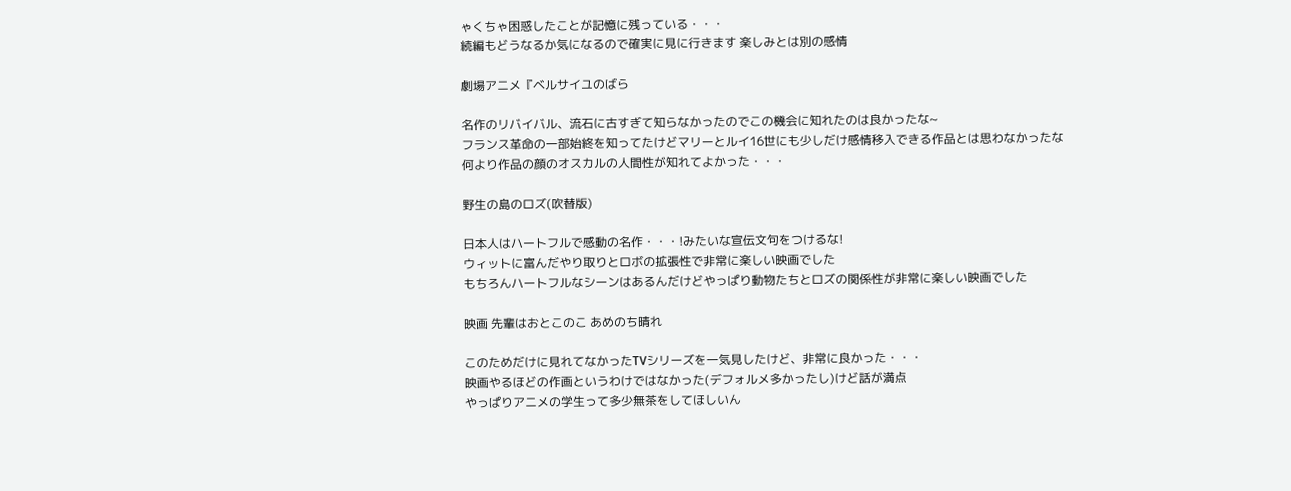ゃくちゃ困惑したことが記憶に残っている・・・
続編もどうなるか気になるので確実に見に行きます 楽しみとは別の感情

劇場アニメ『ベルサイユのばら

名作のリバイバル、流石に古すぎて知らなかったのでこの機会に知れたのは良かったな~
フランス革命の一部始終を知ってたけどマリーとルイ16世にも少しだけ感情移入できる作品とは思わなかったな
何より作品の顔のオスカルの人間性が知れてよかった・・・

野生の島のロズ(吹替版)

日本人はハートフルで感動の名作・・・!みたいな宣伝文句をつけるな!
ウィットに富んだやり取りとロボの拡張性で非常に楽しい映画でした
もちろんハートフルなシーンはあるんだけどやっぱり動物たちとロズの関係性が非常に楽しい映画でした

映画 先輩はおとこのこ あめのち晴れ

このためだけに見れてなかったTVシリーズを一気見したけど、非常に良かった・・・
映画やるほどの作画というわけではなかった(デフォルメ多かったし)けど話が満点
やっぱりアニメの学生って多少無茶をしてほしいん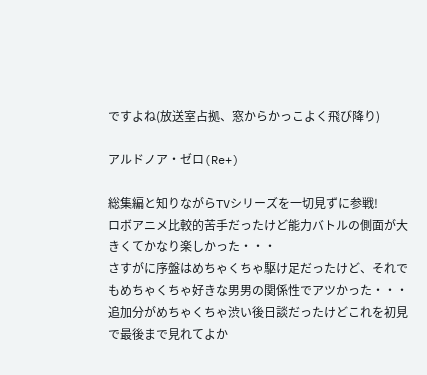ですよね(放送室占拠、窓からかっこよく飛び降り)

アルドノア・ゼロ(Re+)

総集編と知りながらTVシリーズを一切見ずに参戦!
ロボアニメ比較的苦手だったけど能力バトルの側面が大きくてかなり楽しかった・・・
さすがに序盤はめちゃくちゃ駆け足だったけど、それでもめちゃくちゃ好きな男男の関係性でアツかった・・・
追加分がめちゃくちゃ渋い後日談だったけどこれを初見で最後まで見れてよか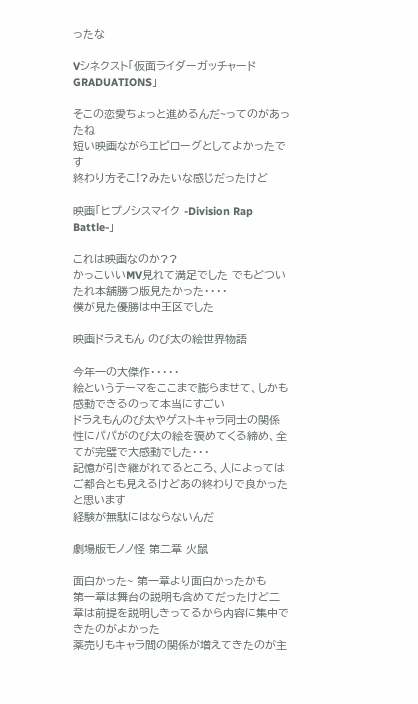ったな

Vシネクスト「仮面ライダーガッチャード GRADUATIONS」

そこの恋愛ちょっと進めるんだ~ってのがあったね
短い映画ながらエピローグとしてよかったです
終わり方そこ!?みたいな感じだったけど

映画「ヒプノシスマイク -Division Rap Battle-」

これは映画なのか??
かっこいいMV見れて満足でした でもどついたれ本舗勝つ版見たかった・・・・
僕が見た優勝は中王区でした

映画ドラえもん のび太の絵世界物語

今年一の大傑作・・・・・
絵というテーマをここまで膨らませて、しかも感動できるのって本当にすごい
ドラえもんのび太やゲストキャラ同士の関係性にパパがのび太の絵を褒めてくる締め、全てが完璧で大感動でした・・・
記憶が引き継がれてるところ、人によってはご都合とも見えるけどあの終わりで良かったと思います
経験が無駄にはならないんだ

劇場版モノノ怪 第二章 火鼠

面白かった~ 第一章より面白かったかも
第一章は舞台の説明も含めてだったけど二章は前提を説明しきってるから内容に集中できたのがよかった
薬売りもキャラ間の関係が増えてきたのが主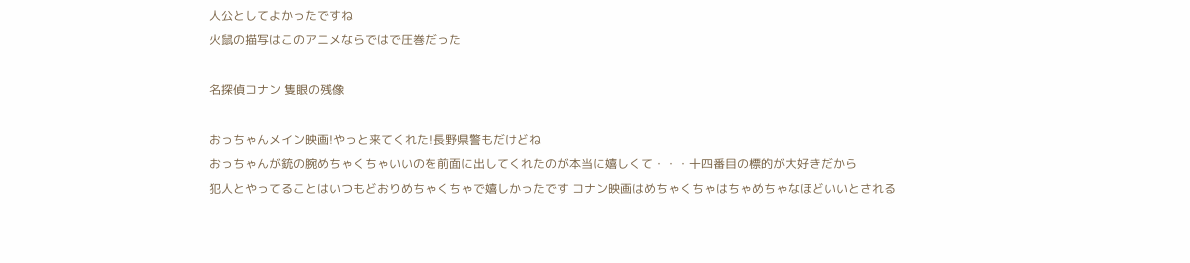人公としてよかったですね
火鼠の描写はこのアニメならではで圧巻だった

名探偵コナン 隻眼の残像

おっちゃんメイン映画!やっと来てくれた!長野県警もだけどね
おっちゃんが銃の腕めちゃくちゃいいのを前面に出してくれたのが本当に嬉しくて・・・十四番目の標的が大好きだから
犯人とやってることはいつもどおりめちゃくちゃで嬉しかったです コナン映画はめちゃくちゃはちゃめちゃなほどいいとされる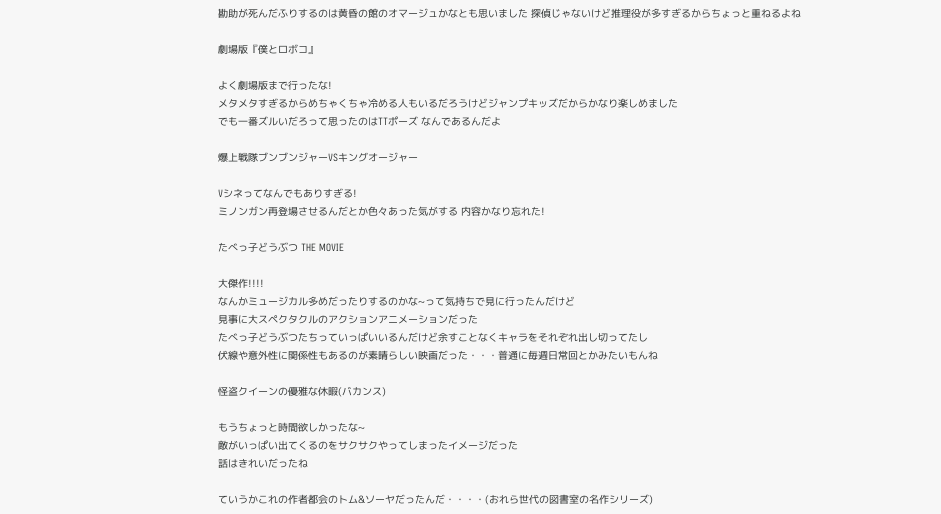勘助が死んだふりするのは黄昏の館のオマージュかなとも思いました 探偵じゃないけど推理役が多すぎるからちょっと重ねるよね

劇場版『僕とロボコ』

よく劇場版まで行ったな!
メタメタすぎるからめちゃくちゃ冷める人もいるだろうけどジャンプキッズだからかなり楽しめました
でも一番ズルいだろって思ったのはTTポーズ なんであるんだよ

爆上戦隊ブンブンジャーVSキングオージャー

Vシネってなんでもありすぎる!
ミノンガン再登場させるんだとか色々あった気がする 内容かなり忘れた!

たべっ子どうぶつ THE MOVIE

大傑作!!!!
なんかミュージカル多めだったりするのかな~って気持ちで見に行ったんだけど
見事に大スペクタクルのアクションアニメーションだった
たべっ子どうぶつたちっていっぱいいるんだけど余すことなくキャラをそれぞれ出し切ってたし
伏線や意外性に関係性もあるのが素晴らしい映画だった・・・普通に毎週日常回とかみたいもんね

怪盗クイーンの優雅な休暇(バカンス)

もうちょっと時間欲しかったな~
敵がいっぱい出てくるのをサクサクやってしまったイメージだった
話はきれいだったね

ていうかこれの作者都会のトム&ソーヤだったんだ・・・・(おれら世代の図書室の名作シリーズ)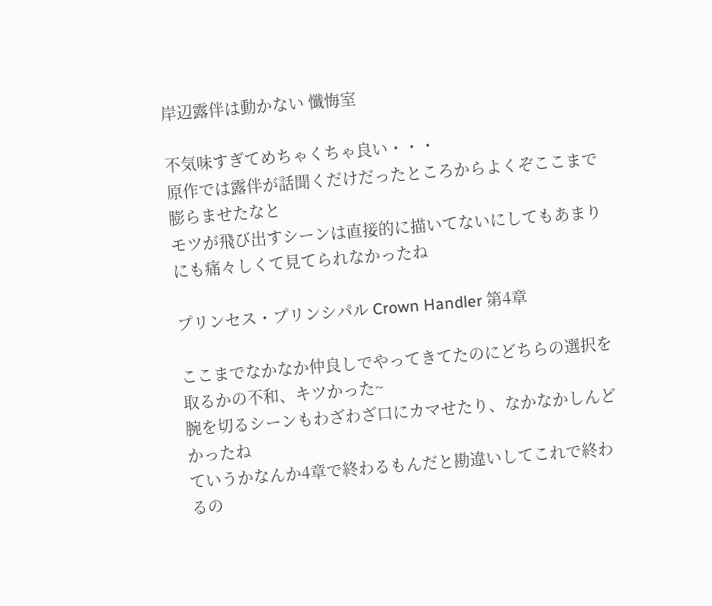岸辺露伴は動かない 懺悔室

不気味すぎてめちゃくちゃ良い・・・
原作では露伴が話聞くだけだったところからよくぞここまで膨らませたなと
モツが飛び出すシーンは直接的に描いてないにしてもあまりにも痛々しくて見てられなかったね

プリンセス・プリンシパル Crown Handler 第4章

ここまでなかなか仲良しでやってきてたのにどちらの選択を取るかの不和、キツかった~
腕を切るシーンもわざわざ口にカマせたり、なかなかしんどかったね
ていうかなんか4章で終わるもんだと勘違いしてこれで終わるの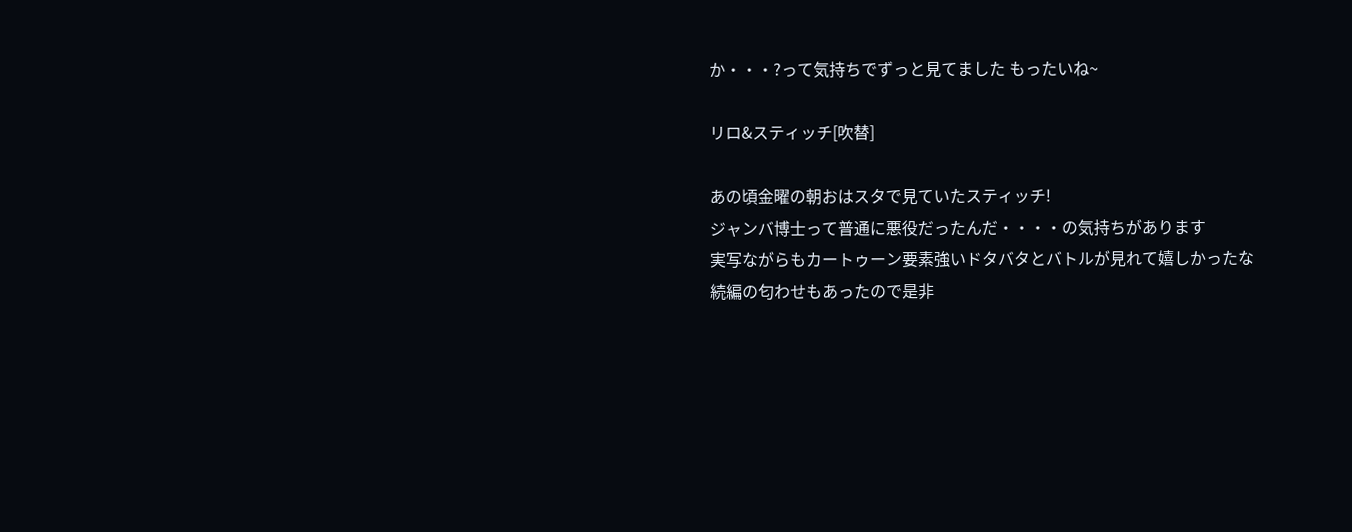か・・・?って気持ちでずっと見てました もったいね~

リロ&スティッチ[吹替]

あの頃金曜の朝おはスタで見ていたスティッチ!
ジャンバ博士って普通に悪役だったんだ・・・・の気持ちがあります
実写ながらもカートゥーン要素強いドタバタとバトルが見れて嬉しかったな
続編の匂わせもあったので是非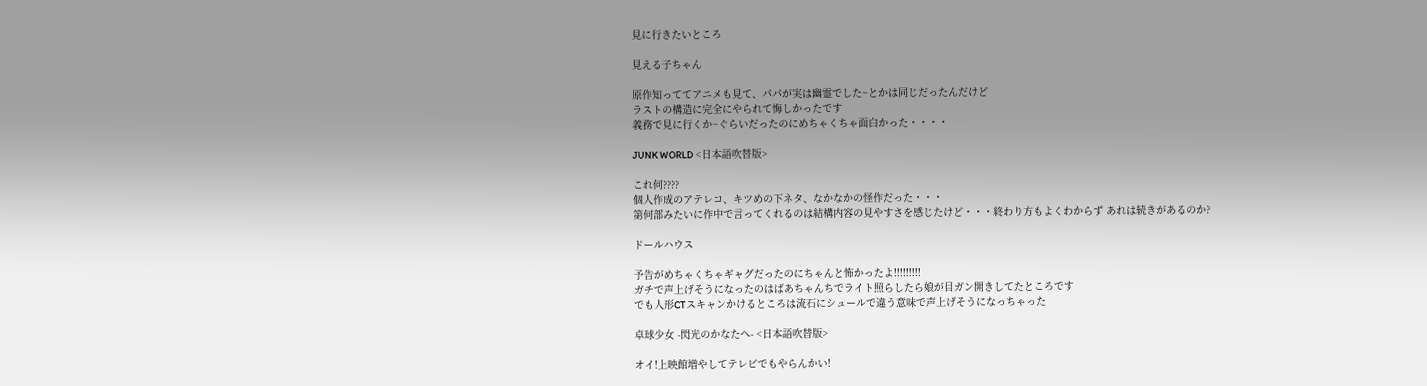見に行きたいところ

見える子ちゃん

原作知っててアニメも見て、パパが実は幽霊でした~とかは同じだったんだけど
ラストの構造に完全にやられて悔しかったです
義務で見に行くか~ぐらいだったのにめちゃくちゃ面白かった・・・・

JUNK WORLD <日本語吹替版>

これ何????
個人作成のアテレコ、キツめの下ネタ、なかなかの怪作だった・・・
第何部みたいに作中で言ってくれるのは結構内容の見やすさを感じたけど・・・終わり方もよくわからず あれは続きがあるのか?

ドールハウス

予告がめちゃくちゃギャグだったのにちゃんと怖かったよ!!!!!!!!!
ガチで声上げそうになったのはばあちゃんちでライト照らしたら娘が目ガン開きしてたところです
でも人形CTスキャンかけるところは流石にシュールで違う意味で声上げそうになっちゃった

卓球少女 -閃光のかなたへ- <日本語吹替版>

オイ!上映館増やしてテレビでもやらんかい!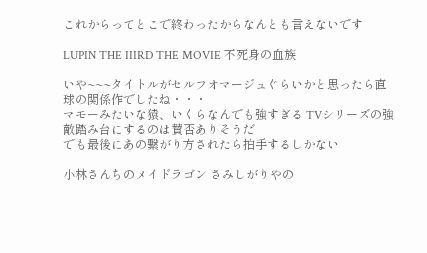これからってとこで終わったからなんとも言えないです

LUPIN THE IIIRD THE MOVIE 不死身の血族

いや~~~タイトルがセルフオマージュぐらいかと思ったら直球の関係作でしたね・・・
マモーみたいな猿、いくらなんでも強すぎる TVシリーズの強敵踏み台にするのは賛否ありそうだ
でも最後にあの繋がり方されたら拍手するしかない

小林さんちのメイドラゴン さみしがりやの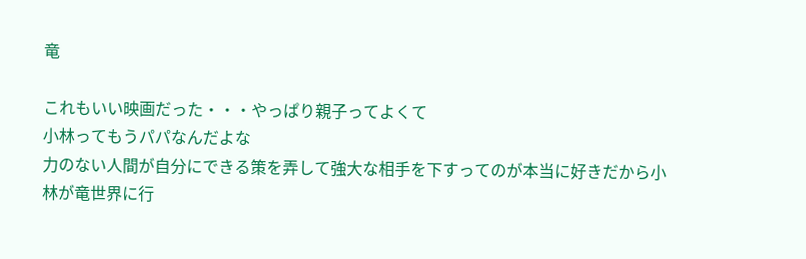竜

これもいい映画だった・・・やっぱり親子ってよくて
小林ってもうパパなんだよな
力のない人間が自分にできる策を弄して強大な相手を下すってのが本当に好きだから小林が竜世界に行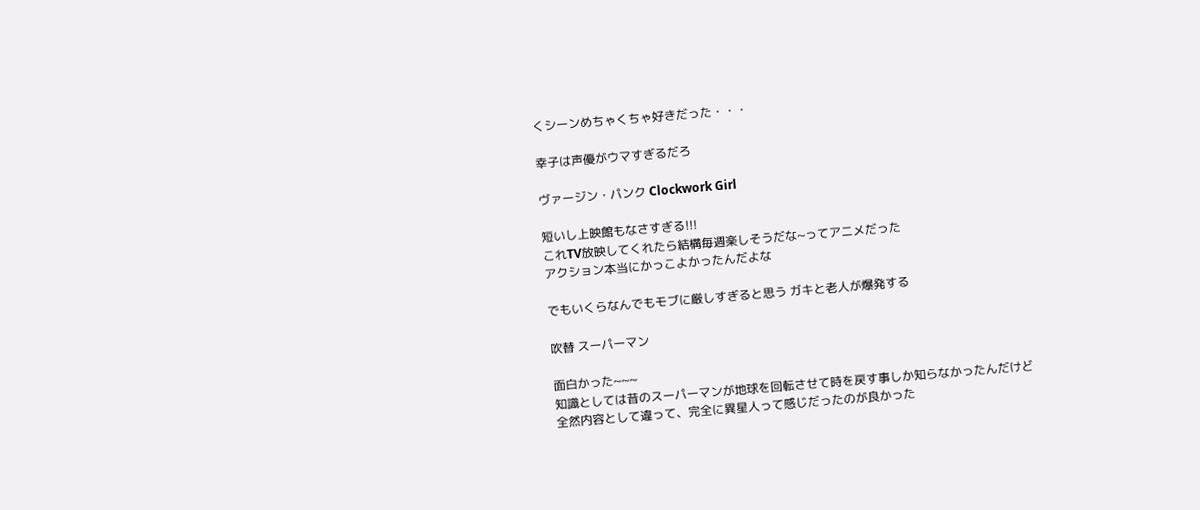くシーンめちゃくちゃ好きだった・・・

幸子は声優がウマすぎるだろ

ヴァージン・パンク Clockwork Girl

短いし上映館もなさすぎる!!!
これTV放映してくれたら結構毎週楽しそうだな~ってアニメだった
アクション本当にかっこよかったんだよな

でもいくらなんでもモブに厳しすぎると思う ガキと老人が爆発する

吹替 スーパーマン

面白かった~~~
知識としては昔のスーパーマンが地球を回転させて時を戻す事しか知らなかったんだけど
全然内容として違って、完全に異星人って感じだったのが良かった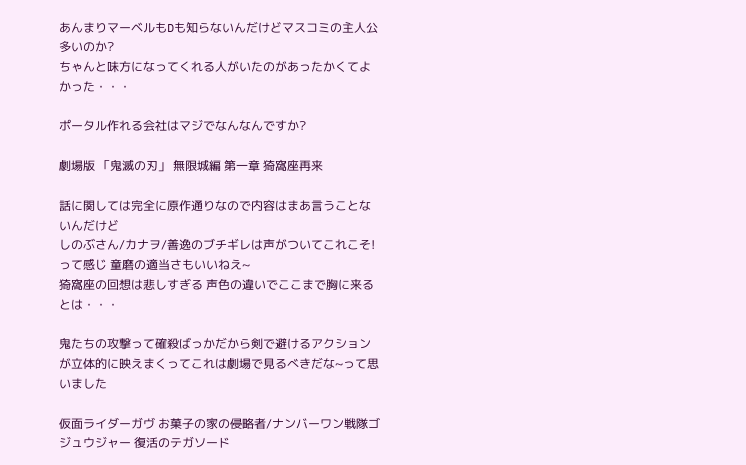あんまりマーベルもDも知らないんだけどマスコミの主人公多いのか?
ちゃんと味方になってくれる人がいたのがあったかくてよかった・・・

ポータル作れる会社はマジでなんなんですか?

劇場版 「鬼滅の刃」 無限城編 第一章 猗窩座再来

話に関しては完全に原作通りなので内容はまあ言うことないんだけど
しのぶさん/カナヲ/善逸のブチギレは声がついてこれこそ!って感じ 童磨の適当さもいいねえ~
猗窩座の回想は悲しすぎる 声色の違いでここまで胸に来るとは・・・

鬼たちの攻撃って確殺ばっかだから剣で避けるアクションが立体的に映えまくってこれは劇場で見るべきだな~って思いました

仮面ライダーガヴ お菓子の家の侵略者/ナンバーワン戦隊ゴジュウジャー 復活のテガソード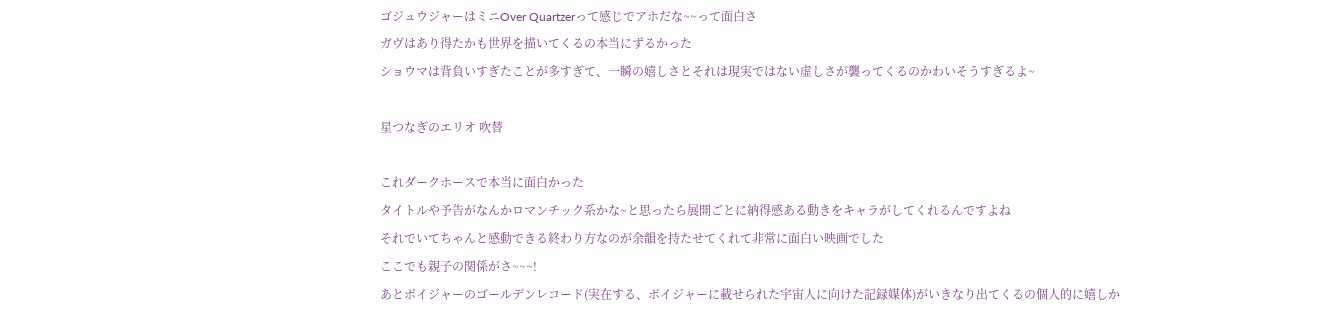ゴジュウジャーはミニOver Quartzerって感じでアホだな~~って面白さ
ガヴはあり得たかも世界を描いてくるの本当にずるかった
ショウマは背負いすぎたことが多すぎて、一瞬の嬉しさとそれは現実ではない虚しさが襲ってくるのかわいそうすぎるよ~

星つなぎのエリオ 吹替

これダークホースで本当に面白かった
タイトルや予告がなんかロマンチック系かな~と思ったら展開ごとに納得感ある動きをキャラがしてくれるんですよね
それでいてちゃんと感動できる終わり方なのが余韻を持たせてくれて非常に面白い映画でした
ここでも親子の関係がさ~~~!
あとボイジャーのゴールデンレコード(実在する、ボイジャーに載せられた宇宙人に向けた記録媒体)がいきなり出てくるの個人的に嬉しか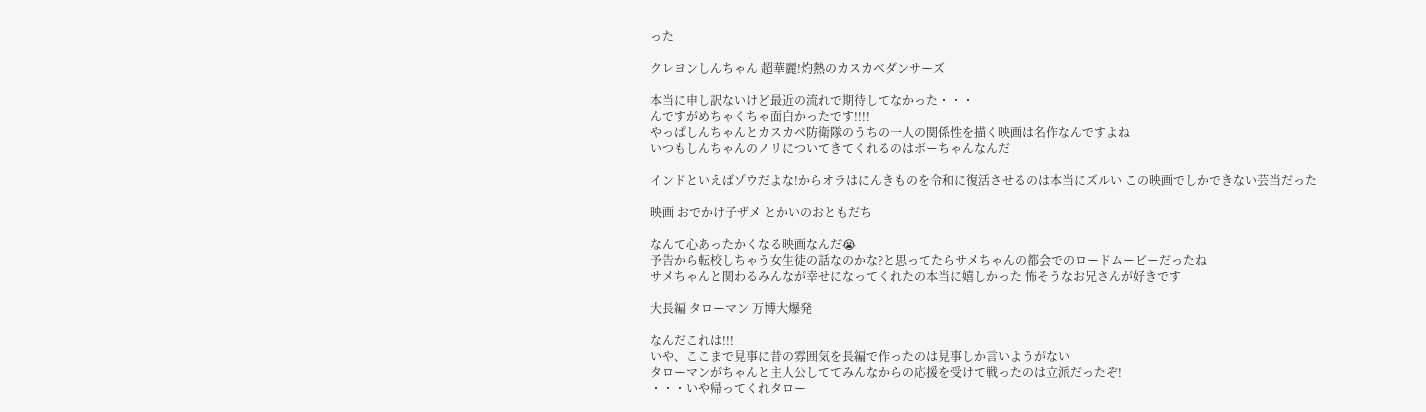った

クレヨンしんちゃん 超華麗!灼熱のカスカベダンサーズ

本当に申し訳ないけど最近の流れで期待してなかった・・・
んですがめちゃくちゃ面白かったです!!!!
やっぱしんちゃんとカスカベ防衛隊のうちの一人の関係性を描く映画は名作なんですよね
いつもしんちゃんのノリについてきてくれるのはボーちゃんなんだ

インドといえばゾウだよな!からオラはにんきものを令和に復活させるのは本当にズルい この映画でしかできない芸当だった

映画 おでかけ子ザメ とかいのおともだち

なんて心あったかくなる映画なんだ😭
予告から転校しちゃう女生徒の話なのかな?と思ってたらサメちゃんの都会でのロードムービーだったね
サメちゃんと関わるみんなが幸せになってくれたの本当に嬉しかった 怖そうなお兄さんが好きです

大長編 タローマン 万博大爆発

なんだこれは!!!
いや、ここまで見事に昔の雰囲気を長編で作ったのは見事しか言いようがない
タローマンがちゃんと主人公しててみんなからの応援を受けて戦ったのは立派だったぞ!
・・・いや帰ってくれタロー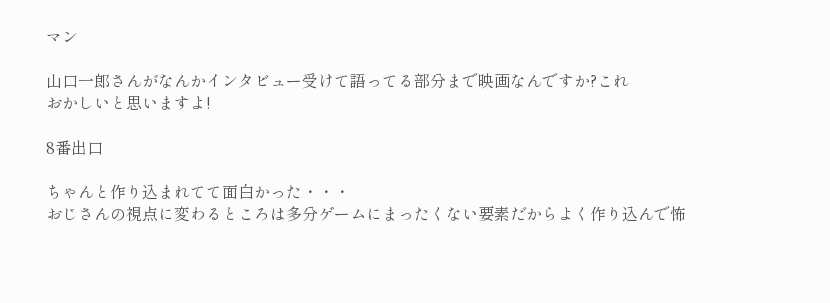マン

山口一郎さんがなんかインタビュー受けて語ってる部分まで映画なんですか?これ
おかしいと思いますよ!

8番出口

ちゃんと作り込まれてて面白かった・・・
おじさんの視点に変わるところは多分ゲームにまったくない要素だからよく作り込んで怖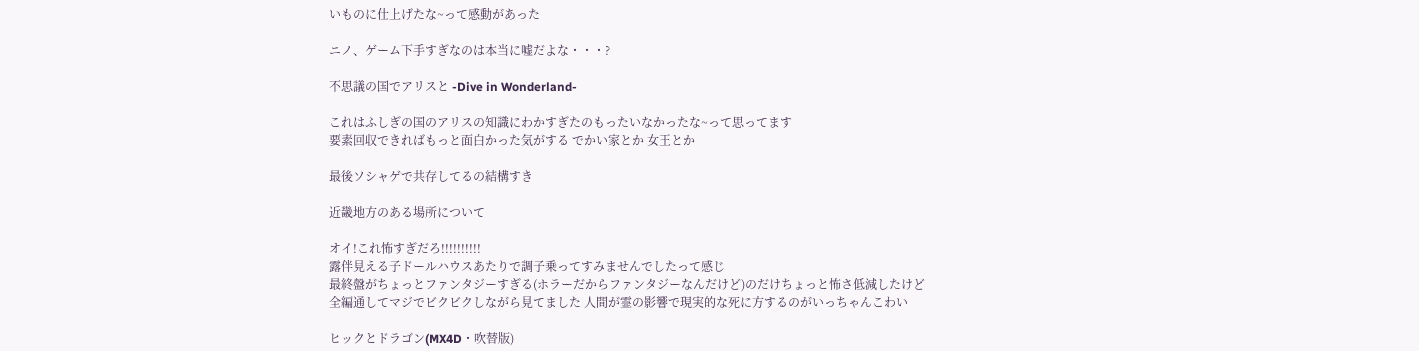いものに仕上げたな~って感動があった

ニノ、ゲーム下手すぎなのは本当に嘘だよな・・・?

不思議の国でアリスと -Dive in Wonderland-

これはふしぎの国のアリスの知識にわかすぎたのもったいなかったな~って思ってます
要素回収できればもっと面白かった気がする でかい家とか 女王とか

最後ソシャゲで共存してるの結構すき

近畿地方のある場所について

オイ!これ怖すぎだろ!!!!!!!!!!
露伴見える子ドールハウスあたりで調子乗ってすみませんでしたって感じ
最終盤がちょっとファンタジーすぎる(ホラーだからファンタジーなんだけど)のだけちょっと怖さ低減したけど
全編通してマジでビクビクしながら見てました 人間が霊の影響で現実的な死に方するのがいっちゃんこわい

ヒックとドラゴン(MX4D・吹替版)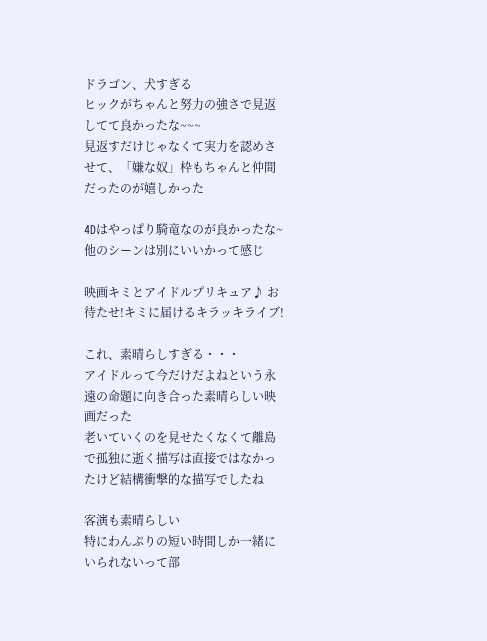ドラゴン、犬すぎる
ヒックがちゃんと努力の強さで見返してて良かったな~~~
見返すだけじゃなくて実力を認めさせて、「嫌な奴」枠もちゃんと仲間だったのが嬉しかった

4Dはやっぱり騎竜なのが良かったな~ 他のシーンは別にいいかって感じ

映画キミとアイドルプリキュア♪ お待たせ!キミに届けるキラッキライブ!

これ、素晴らしすぎる・・・
アイドルって今だけだよねという永遠の命題に向き合った素晴らしい映画だった
老いていくのを見せたくなくて離島で孤独に逝く描写は直接ではなかったけど結構衝撃的な描写でしたね

客演も素晴らしい
特にわんぷりの短い時間しか一緒にいられないって部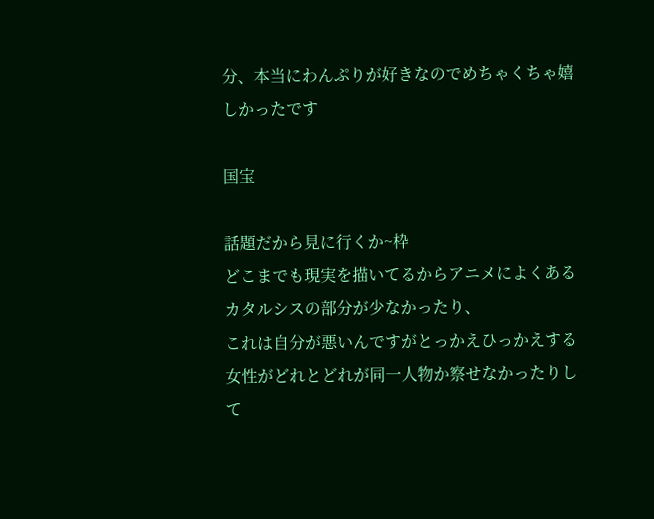分、本当にわんぷりが好きなのでめちゃくちゃ嬉しかったです

国宝

話題だから見に行くか~枠
どこまでも現実を描いてるからアニメによくあるカタルシスの部分が少なかったり、
これは自分が悪いんですがとっかえひっかえする女性がどれとどれが同一人物か察せなかったりして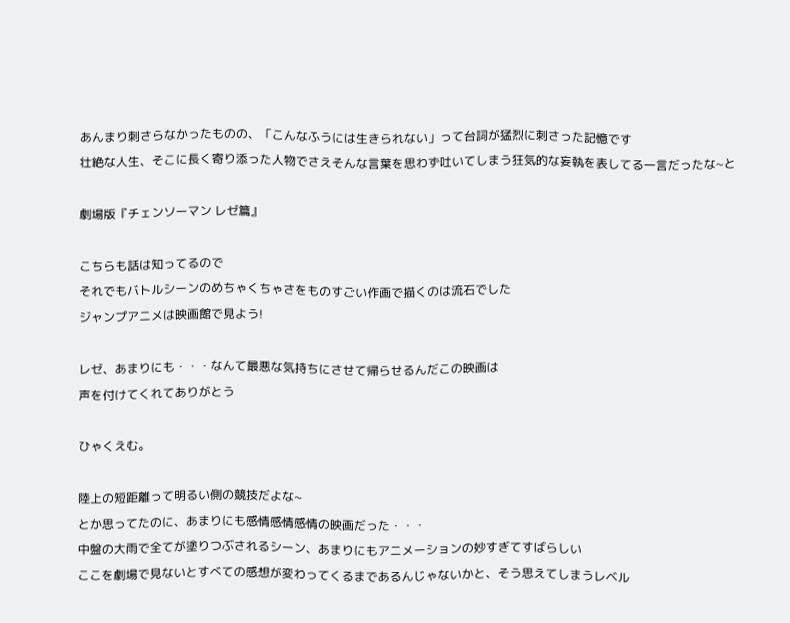あんまり刺さらなかったものの、「こんなふうには生きられない」って台詞が猛烈に刺さった記憶です
壮絶な人生、そこに長く寄り添った人物でさえそんな言葉を思わず吐いてしまう狂気的な妄執を表してる一言だったな~と

劇場版『チェンソーマン レゼ篇』

こちらも話は知ってるので
それでもバトルシーンのめちゃくちゃさをものすごい作画で描くのは流石でした
ジャンプアニメは映画館で見よう!

レゼ、あまりにも・・・なんて最悪な気持ちにさせて帰らせるんだこの映画は
声を付けてくれてありがとう

ひゃくえむ。

陸上の短距離って明るい側の競技だよな~
とか思ってたのに、あまりにも感情感情感情の映画だった・・・
中盤の大雨で全てが塗りつぶされるシーン、あまりにもアニメーションの妙すぎてすばらしい
ここを劇場で見ないとすべての感想が変わってくるまであるんじゃないかと、そう思えてしまうレベル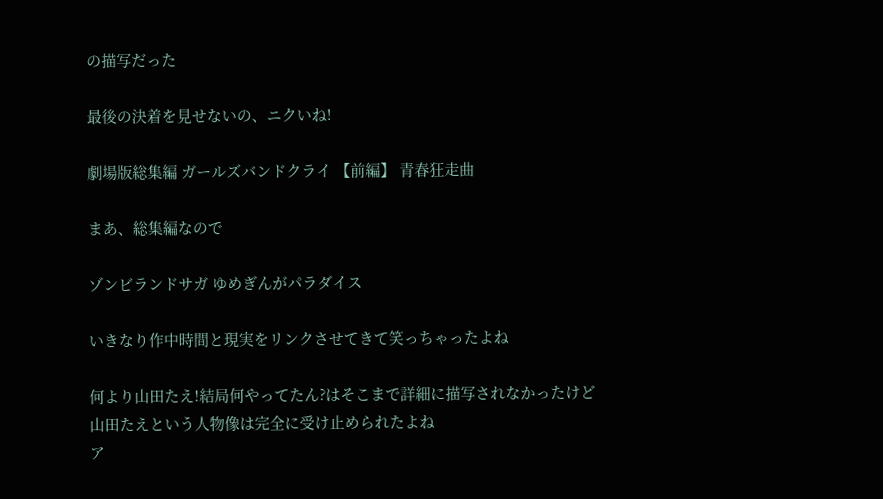の描写だった

最後の決着を見せないの、ニクいね!

劇場版総集編 ガールズバンドクライ 【前編】 青春狂走曲

まあ、総集編なので

ゾンビランドサガ ゆめぎんがパラダイス

いきなり作中時間と現実をリンクさせてきて笑っちゃったよね

何より山田たえ!結局何やってたん?はそこまで詳細に描写されなかったけど
山田たえという人物像は完全に受け止められたよね
ア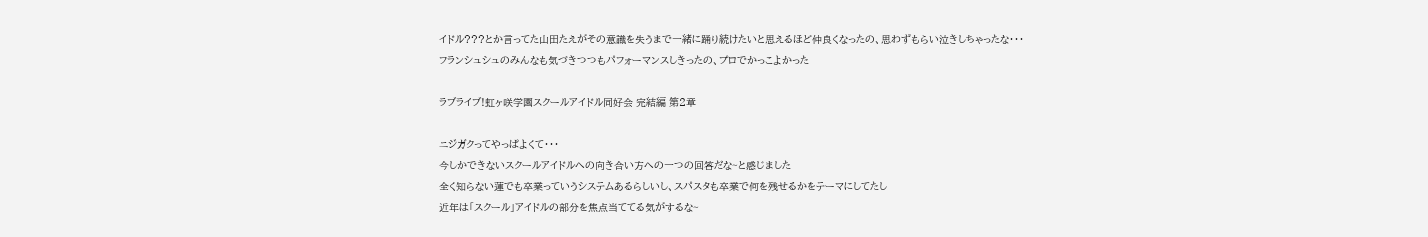イドル???とか言ってた山田たえがその意識を失うまで一緒に踊り続けたいと思えるほど仲良くなったの、思わずもらい泣きしちゃったな・・・
フランシュシュのみんなも気づきつつもパフォーマンスしきったの、プロでかっこよかった

ラブライブ!虹ヶ咲学園スクールアイドル同好会 完結編 第2章

ニジガクってやっぱよくて・・・
今しかできないスクールアイドルへの向き合い方への一つの回答だな~と感じました
全く知らない蓮でも卒業っていうシステムあるらしいし、スパスタも卒業で何を残せるかをテーマにしてたし
近年は「スクール」アイドルの部分を焦点当ててる気がするな~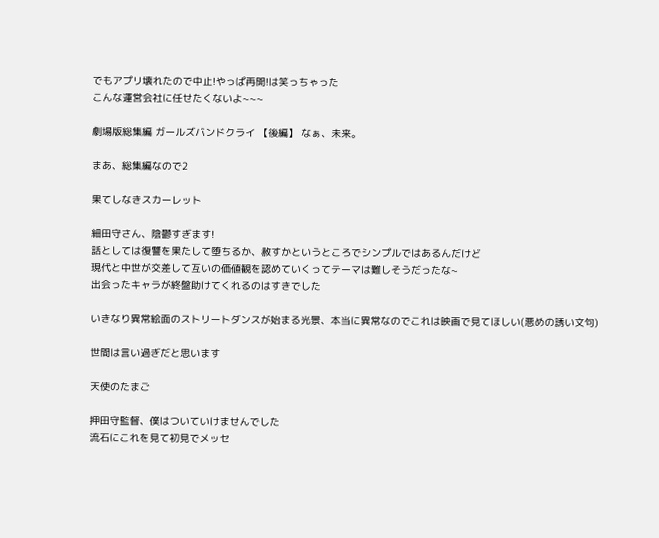でもアプリ壊れたので中止!やっぱ再開!は笑っちゃった
こんな運営会社に任せたくないよ~~~

劇場版総集編 ガールズバンドクライ 【後編】 なぁ、未来。

まあ、総集編なので2

果てしなきスカーレット

細田守さん、陰鬱すぎます!
話としては復讐を果たして堕ちるか、赦すかというところでシンプルではあるんだけど
現代と中世が交差して互いの価値観を認めていくってテーマは難しそうだったな~
出会ったキャラが終盤助けてくれるのはすきでした

いきなり異常絵面のストリートダンスが始まる光景、本当に異常なのでこれは映画で見てほしい(悪めの誘い文句)

世間は言い過ぎだと思います

天使のたまご

押田守監督、僕はついていけませんでした
流石にこれを見て初見でメッセ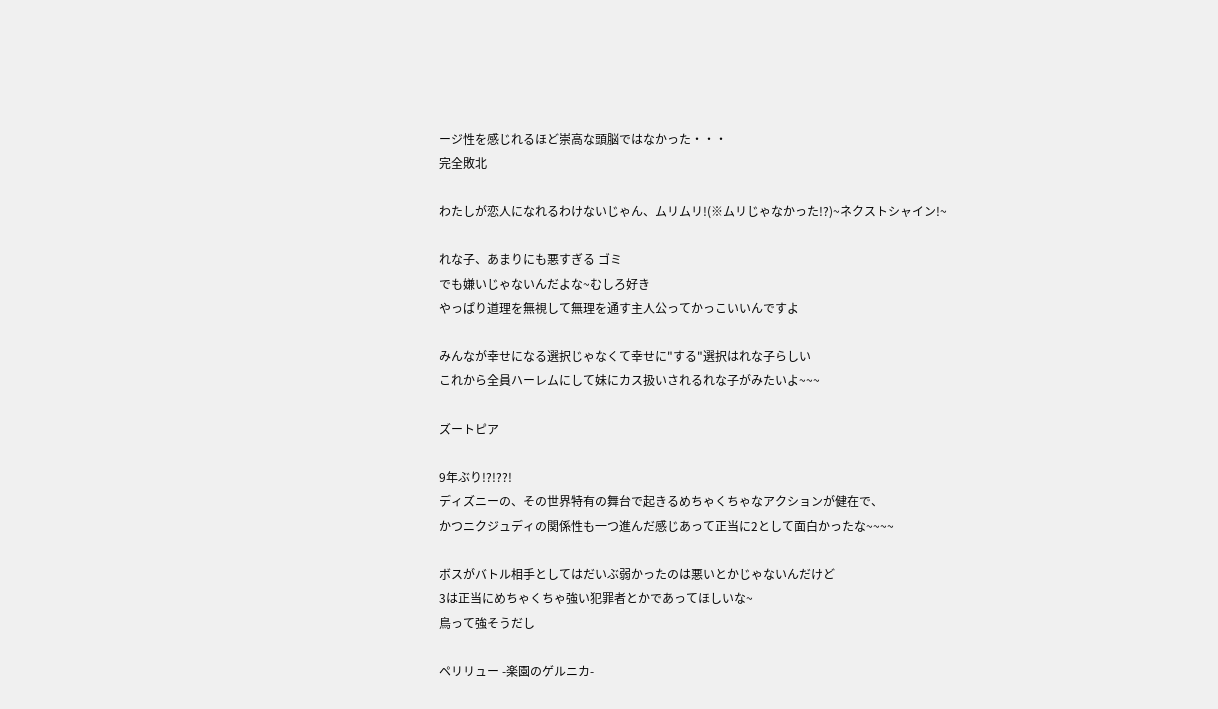ージ性を感じれるほど崇高な頭脳ではなかった・・・
完全敗北

わたしが恋人になれるわけないじゃん、ムリムリ!(※ムリじゃなかった!?)~ネクストシャイン!~

れな子、あまりにも悪すぎる ゴミ
でも嫌いじゃないんだよな~むしろ好き
やっぱり道理を無視して無理を通す主人公ってかっこいいんですよ

みんなが幸せになる選択じゃなくて幸せに"する"選択はれな子らしい
これから全員ハーレムにして妹にカス扱いされるれな子がみたいよ~~~

ズートピア

9年ぶり!?!??!
ディズニーの、その世界特有の舞台で起きるめちゃくちゃなアクションが健在で、
かつニクジュディの関係性も一つ進んだ感じあって正当に2として面白かったな~~~~

ボスがバトル相手としてはだいぶ弱かったのは悪いとかじゃないんだけど
3は正当にめちゃくちゃ強い犯罪者とかであってほしいな~
鳥って強そうだし

ペリリュー -楽園のゲルニカ-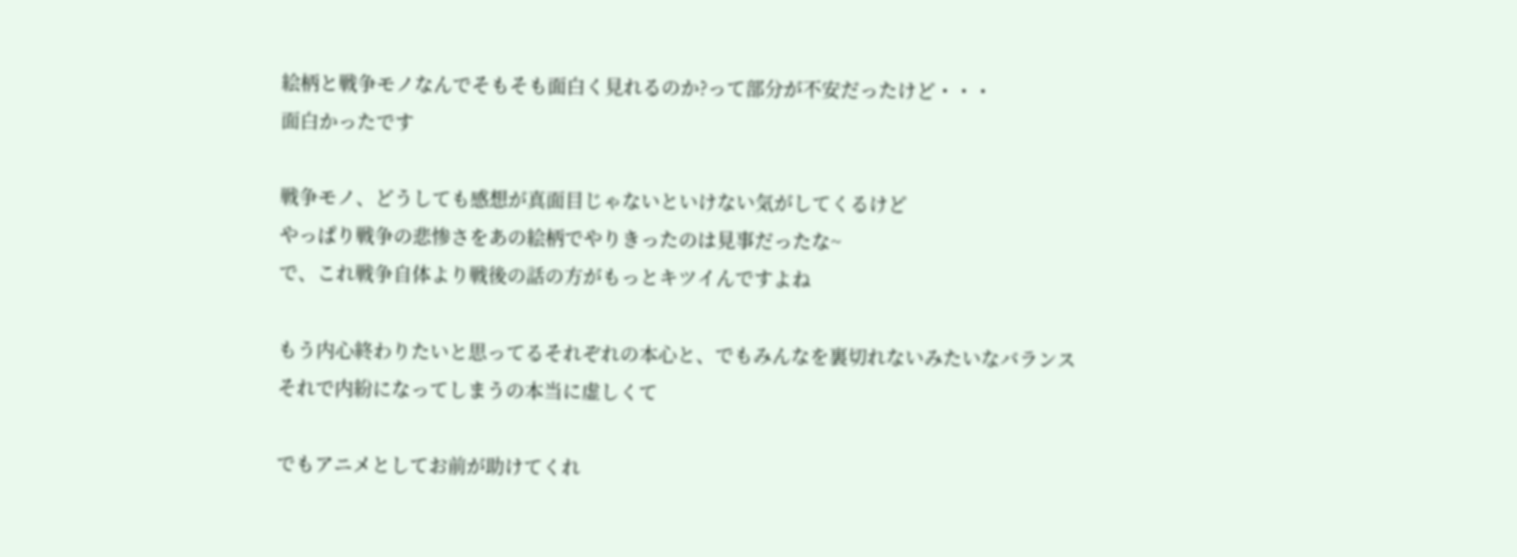絵柄と戦争モノなんでそもそも面白く見れるのか?って部分が不安だったけど・・・
面白かったです

戦争モノ、どうしても感想が真面目じゃないといけない気がしてくるけど
やっぱり戦争の悲惨さをあの絵柄でやりきったのは見事だったな~
で、これ戦争自体より戦後の話の方がもっとキツイんですよね

もう内心終わりたいと思ってるそれぞれの本心と、でもみんなを裏切れないみたいなバランス
それで内紛になってしまうの本当に虚しくて

でもアニメとしてお前が助けてくれ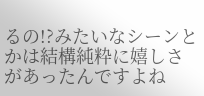るの!?みたいなシーンとかは結構純粋に嬉しさがあったんですよね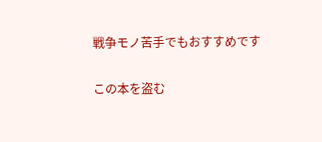戦争モノ苦手でもおすすめです

この本を盗む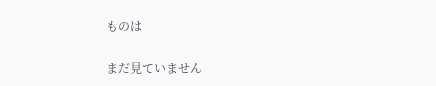ものは

まだ見ていません